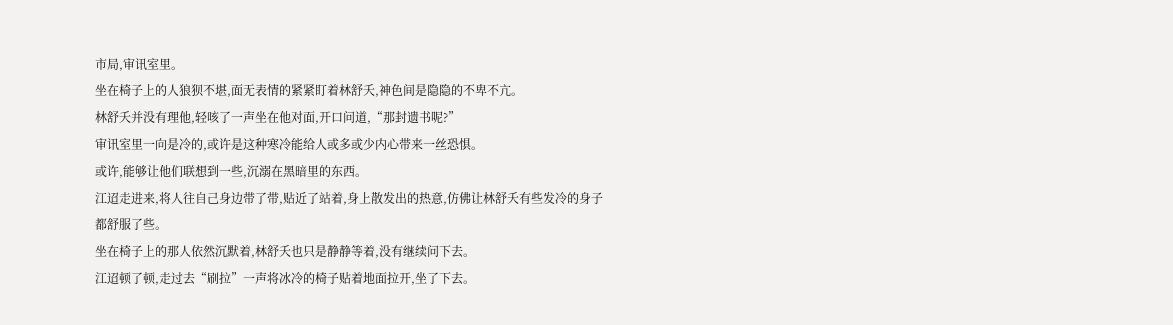市局,审讯室里。
坐在椅子上的人狼狈不堪,面无表情的紧紧盯着林舒夭,神色间是隐隐的不卑不亢。
林舒夭并没有理他,轻咳了一声坐在他对面,开口问道,“那封遗书呢?”
审讯室里一向是冷的,或许是这种寒冷能给人或多或少内心带来一丝恐惧。
或许,能够让他们联想到一些,沉溺在黑暗里的东西。
江迢走进来,将人往自己身边带了带,贴近了站着,身上散发出的热意,仿佛让林舒夭有些发冷的身子都舒服了些。
坐在椅子上的那人依然沉默着,林舒夭也只是静静等着,没有继续问下去。
江迢顿了顿,走过去“刷拉”一声将冰冷的椅子贴着地面拉开,坐了下去。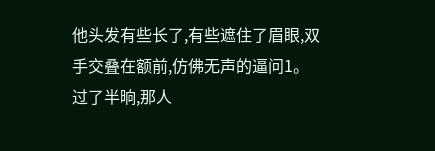他头发有些长了,有些遮住了眉眼,双手交叠在额前,仿佛无声的逼问1。
过了半晌,那人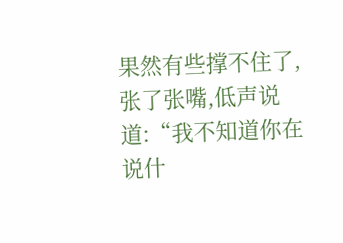果然有些撑不住了,张了张嘴,低声说道:“我不知道你在说什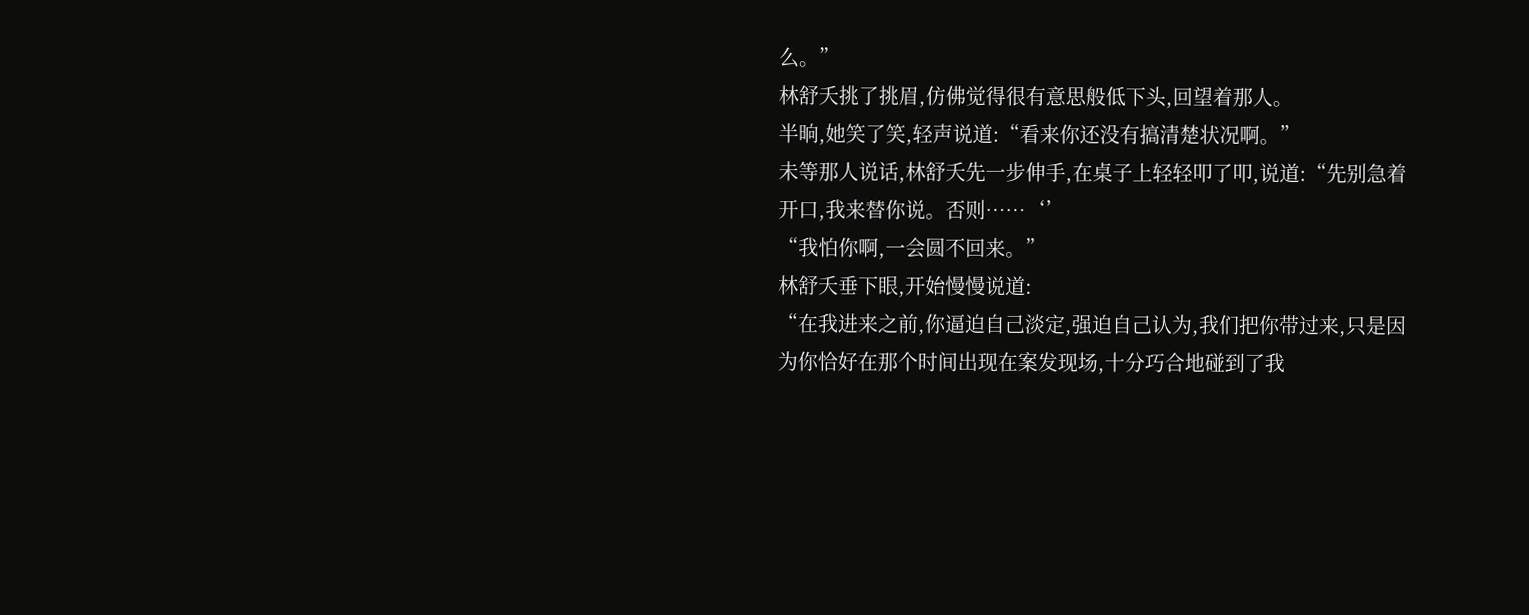么。”
林舒夭挑了挑眉,仿佛觉得很有意思般低下头,回望着那人。
半晌,她笑了笑,轻声说道:“看来你还没有搞清楚状况啊。”
未等那人说话,林舒夭先一步伸手,在桌子上轻轻叩了叩,说道:“先别急着开口,我来替你说。否则……‘’
“我怕你啊,一会圆不回来。”
林舒夭垂下眼,开始慢慢说道:
“在我进来之前,你逼迫自己淡定,强迫自己认为,我们把你带过来,只是因为你恰好在那个时间出现在案发现场,十分巧合地碰到了我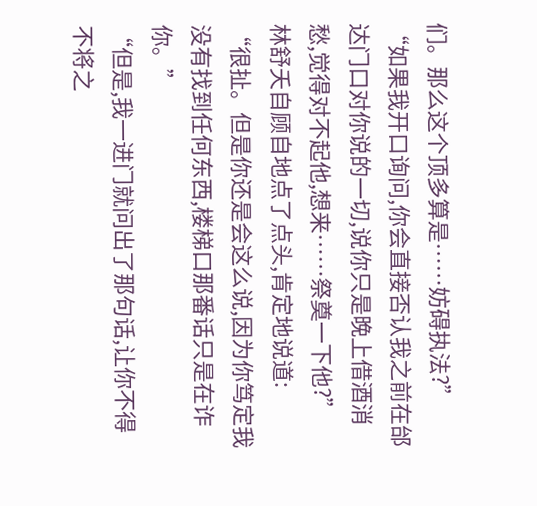们。那么这个顶多算是……妨碍执法?”
“如果我开口询问,你会直接否认我之前在邰达门口对你说的一切,说你只是晚上借酒消愁,觉得对不起他,想来……祭奠一下他?”
林舒夭自顾自地点了点头,肯定地说道:
“很扯。但是你还是会这么说,因为你笃定我没有找到任何东西,楼梯口那番话只是在诈你。”
“但是,我一进门就问出了那句话,让你不得不将之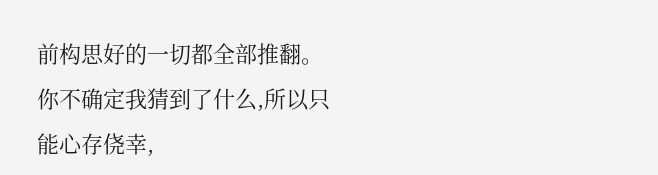前构思好的一切都全部推翻。你不确定我猜到了什么,所以只能心存侥幸,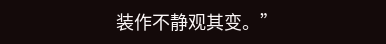装作不静观其变。”